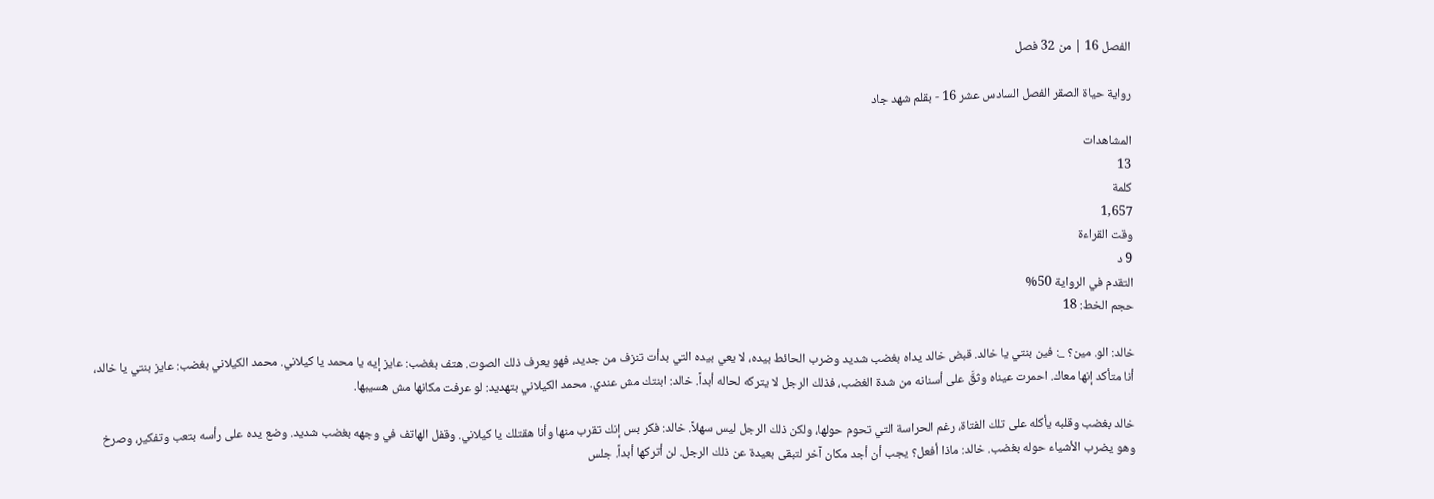الفصل 16 | من 32 فصل

رواية حياة الصقر الفصل السادس عشر 16 - بقلم شهد جاد

المشاهدات
13
كلمة
1,657
وقت القراءة
9 د
التقدم في الرواية 50%
حجم الخط: 18

خالد: الو. مين؟ _: فين بنتي يا خالد. قبض خالد يداه بغضب شديد وضرب الحائط بيده، لا يعي بيده التي بدأت تنزف من جديد، فهو يعرف ذلك الصوت. هتف بغضب: عايز إيه يا محمد يا كيلاني. محمد الكيلاني بغضب: عايز بنتي يا خالد، أنا متأكد إنها معاك. احمرت عيناه وثقَّ على أسنانه من شدة الغضب، فذلك الرجل لا يتركه لحاله أبداً. خالد: ابنتك مش عندي. محمد الكيلاني بتهديد: لو عرفت مكانها مش هسيبها.

خالد بغضب وقلبه يأكله على تلك الفتاة، رغم الحراسة التي تحوم حولها، ولكن ذلك الرجل ليس سهلاً. خالد: فكر بس إنك تقرب منها وأنا هقتلك يا كيلاني. وقفل الهاتف في وجهه بغضب شديد. وضع يده على رأسه بتعب وتفكير، وصرخ وهو يضرب الأشياء حوله بغضب. خالد: ماذا أفعل؟ يجب أن أجد مكان آخر لتبقى بعيدة عن ذلك الرجل. لن أتركها أبداً. جلس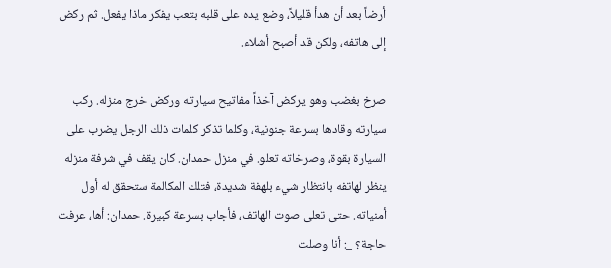أرضاً بعد أن هدأ قليلاً، وضع يده على قلبه بتعب يفكر ماذا يفعل. ثم ركض إلى هاتفه، ولكن قد أصبح أشلاء.

صرخ بغضب وهو يركض آخذاً مفاتيح سيارته وركض خرج منزله. ركب سيارته وقادها بسرعة جنونية، وكلما تذكر كلمات ذلك الرجل يضرب على السيارة بقوة، وصرخاته تعلو. في منزل حمدان. كان يقف في شرفة منزله ينظر لهاتفه بانتظار شيء بلهفة شديدة، فتلك المكالمة ستحقق له أول أمنياته. حتى تعلى صوت الهاتف، فأجاب بسرعة كبيرة. حمدان: أها، عرفت حاجة؟ _: أنا وصلت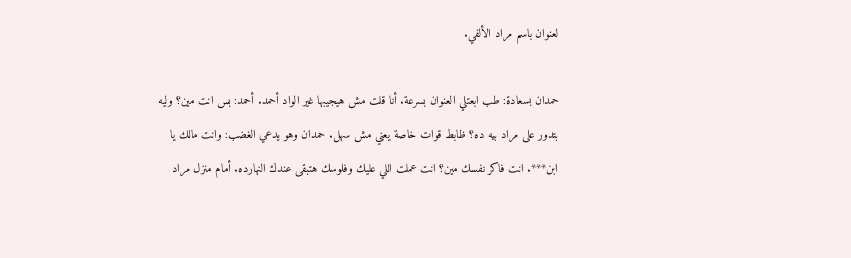لعنوان باسم مراد الألفي.

حمدان بسعادة: طب ابعتلي العنوان بسرعة. أنا قلت مش هيجيبها غير الواد أحمد. أحمد: بس انت مين؟ وليه بتدور على مراد بيه ده؟ ظابط قوات خاصة يعني مش سهل. حمدان وهو يدعي الغضب: وانت مالك يا ابن***. انت فاكر نفسك مين؟ انت عملت اللي عليك وفلوسك هتبقى عندك النهارده. أمام منزل مراد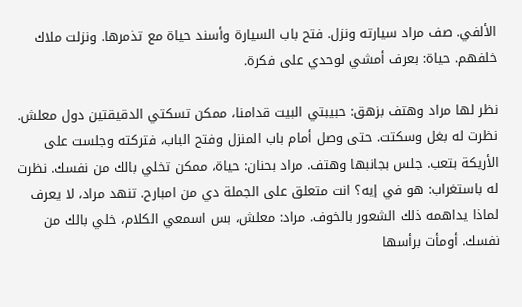الألفي. صف مراد سيارته ونزل. فتح باب السيارة وأسند حياة مع تذمرها. ونزلت ملاك خلفهم. حياة: بعرف أمشي لوحدي على فكرة.

نظر لها مراد وهتف بزهق: حبيبتي البيت قدامنا، ممكن تسكتي الدقيقتين دول معلش. نظرت له بغل وسكتت. حتى وصل أمام باب المنزل وفتح الباب، فتركته وجلست على الأريكة بتعب. جلس بجانبها وهتف. مراد بحنان: حياة، ممكن تخلي بالك من نفسك. نظرت له باستغراب: هو في إيه؟ انت متعلق على الجملة دي من امبارح. تنهد مراد، لا يعرف لماذا يداهمه ذلك الشعور بالخوف. مراد: معلش، بس اسمعي الكلام، خلي بالك من نفسك. أومأت برأسها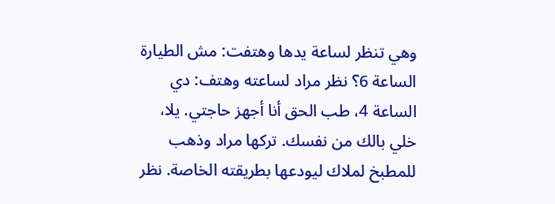وهي تنظر لساعة يدها وهتفت: مش الطيارة الساعة 6؟ نظر مراد لساعته وهتف: دي الساعة 4، طب الحق أنا أجهز حاجتي. يلا، خلي بالك من نفسك. تركها مراد وذهب للمطبخ لملاك ليودعها بطريقته الخاصة. نظر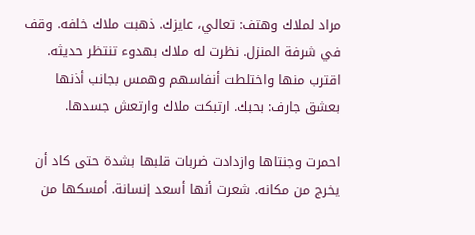مراد لملاك وهتف: تعالي، عايزك. ذهبت ملاك خلفه. وقف في شرفة المنزل. نظرت له ملاك بهدوء تنتظر حديثه. اقترب منها واختلطت أنفاسهم وهمس بجانب أذنها بعشق جارف: بحبك. ارتبكت ملاك وارتعش جسدها.

احمرت وجنتاها وازدادت ضربات قلبها بشدة حتى كاد أن يخرج من مكانه. شعرت أنها أسعد إنسانة. أمسكها من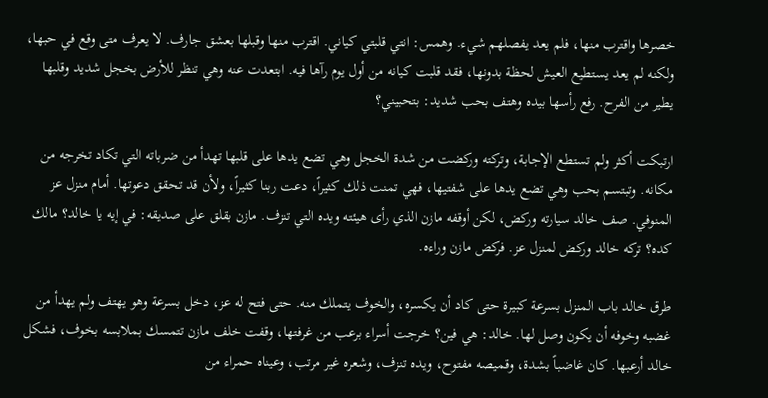خصرها واقترب منها، فلم يعد يفصلهم شيء. وهمس: انتي قلبتي كياني. اقترب منها وقبلها بعشق جارف. لا يعرف متى وقع في حبها، ولكنه لم يعد يستطيع العيش لحظة بدونها، فقد قلبت كيانه من أول يوم رآها فيه. ابتعدت عنه وهي تنظر للأرض بخجل شديد وقلبها يطير من الفرح. رفع رأسها بيده وهتف بحب شديد: بتحبيني؟

ارتبكت أكثر ولم تستطع الإجابة، وتركته وركضت من شدة الخجل وهي تضع يدها على قلبها تهدأ من ضرباته التي تكاد تخرجه من مكانه. وتبتسم بحب وهي تضع يدها على شفتيها، فهي تمنت ذلك كثيراً، دعت ربنا كثيراً، ولأن قد تحقق دعوتها. أمام منزل عز المنوفي. صف خالد سيارته وركض، لكن أوقفه مازن الذي رأى هيئته ويده التي تنزف. مازن بقلق على صديقه: في إيه يا خالد؟ مالك كده؟ تركه خالد وركض لمنزل عز. فركض مازن وراءه.

طرق خالد باب المنزل بسرعة كبيرة حتى كاد أن يكسره، والخوف يتملك منه. حتى فتح له عز، دخل بسرعة وهو يهتف ولم يهدأ من غضبه وخوفه أن يكون وصل لها. خالد: هي فين؟ خرجت أسراء برعب من غرفتها، وقفت خلف مازن تتمسك بملابسه بخوف، فشكل خالد أرعبها. كان غاضباً بشدة، وقميصه مفتوح، ويده تنزف، وشعره غير مرتب، وعيناه حمراء من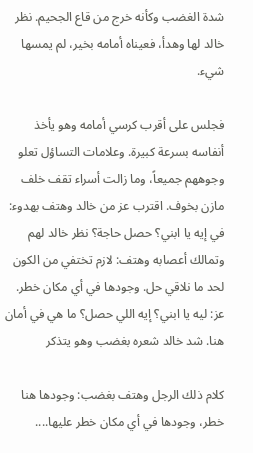شدة الغضب وكأنه خرج من قاع الجحيم. نظر خالد لها وهدأ، فعيناه أمامه بخير، لم يمسها شيء.

فجلس على أقرب كرسي أمامه وهو يأخذ أنفاسه بسرعة كبيرة. وعلامات التساؤل تعلو وجوههم جميعاً، وما زالت أسراء تقف خلف مازن بخوف. اقترب عز من خالد وهتف بهدوء: في إيه يا ابني؟ حصل حاجة؟ نظر خالد لهم وتمالك أعصابه وهتف: لازم تختفي من الكون لحد ما نلاقي حل. وجودها في أي مكان خطر. عز: ليه يا ابني؟ إيه اللي حصل؟ ما هي في أمان هنا. شد خالد شعره بغضب وهو يتذكر

كلام ذلك الرجل وهتف بغضب: وجودها هنا خطر، وجودها في أي مكان خطر عليها....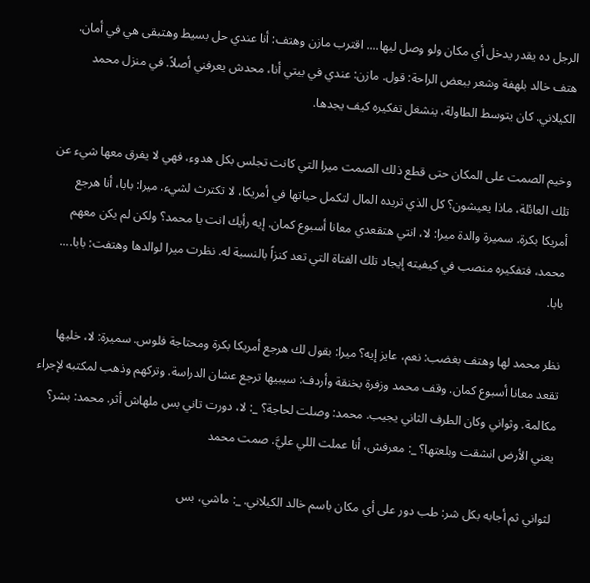الرجل ده يقدر يدخل أي مكان ولو وصل ليها.... اقترب مازن وهتف: أنا عندي حل بسيط وهتبقى هي في أمان. هتف خالد بلهفة وشعر ببعض الراحة: قول. مازن: عندي في بيتي أنا، محدش يعرفني أصلاً. في منزل محمد الكيلاني. كان يتوسط الطاولة، ينشغل تفكيره كيف يجدها.

وخيم الصمت على المكان حتى قطع ذلك الصمت ميرا التي كانت تجلس بكل هدوء، فهي لا يفرق معها شيء عن تلك العائلة، ماذا يعيشون؟ كل الذي تريده المال لتكمل حياتها في أمريكا، لا تكترث لشيء. ميرا: بابا، أنا هرجع أمريكا بكرة. سميرة والدة ميرا: لا، انتي هتقعدي معانا أسبوع كمان. إيه رأيك انت يا محمد؟ ولكن لم يكن معهم محمد، فتفكيره منصب في كيفيته إيجاد تلك الفتاة التي تعد كنزاً بالنسبة له. نظرت ميرا لوالدها وهتفت: بابا.... بابا.

نظر محمد لها وهتف بغضب: نعم، عايز إيه؟ ميرا: بقول لك هرجع أمريكا بكرة ومحتاجة فلوس. سميرة: لا، خليها تقعد معانا أسبوع كمان. وقف محمد وزفرة بخنقة وأردف: سيبيها ترجع عشان الدراسة. وتركهم وذهب لمكتبه لإجراء مكالمة. وثواني وكان الطرف الثاني يجيب. محمد: وصلت لحاجة؟ _: لا، دورت تاني بس ملهاش أثر. محمد: بشر؟ يعني الأرض انشقت وبلعتها؟ _: معرفش، أنا عملت اللي عليَّ. صمت محمد

لثواني ثم أجابه بكل شر: طب دور على أي مكان باسم خالد الكيلاني. _: ماشي، بس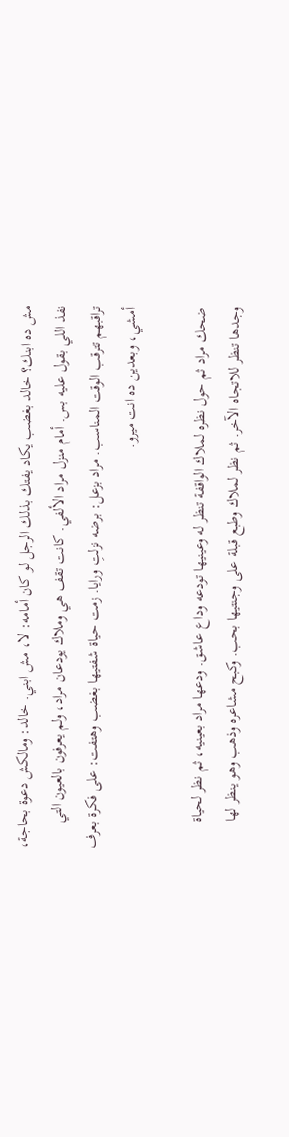مش ده ابنك؟ خالد بغضب يكاد يفتك بذلك الرجل لو كان أمامه: لا، مش ابني. خالد: ومالكش دعوة بحاجة، نفذ اللي بقول عليه بس. أمام منزل مراد الألفي. كانت تقف هي وملاك يودعان مراد، ولم يعرفون بالعيون التي تراقبهم تترقب الوقت المناسب. مراد بزعل: برضه نزلتِ ورايا. زمت حياة شفتيها بغضب وهتفت: على فكرة بعرف أمشي، وبعدين ده انت ميرو.

ضحك مراد ثم حول نظره لملاك الواقفة تنظر له وعينيها تودعه وداع عاشق. ودعها مراد بعينيه، ثم نظر لحياة وجدها تنظر للاتجاه الآخر. ثم نظر لملاك وطبع قبلة على وجنتيها بحب. وكبح مشاعره وذهب وهو ينظر لها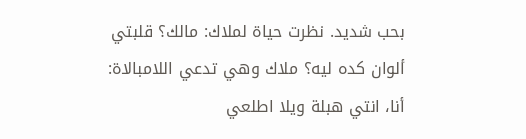بحب شديد. نظرت حياة لملاك: مالك؟ قلبتي ألوان كده ليه؟ ملاك وهي تدعي اللامبالاة: أنا، انتي هبلة ويلا اطلعي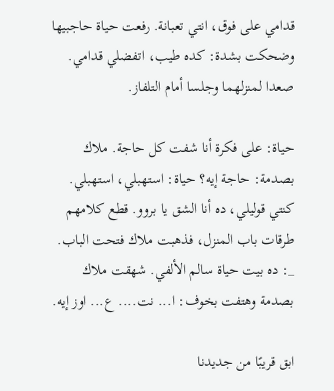قدامي على فوق، انتي تعبانة. رفعت حياة حاجبيها وضحكت بشدة: كده طيب، اتفضلي قدامي. صعدا لمنزلهما وجلسا أمام التلفاز.

حياة: على فكرة أنا شفت كل حاجة. ملاك بصدمة: حاجة إيه؟ حياة: استهبلي، استهبلي. كنتي قوليلي، ده أنا الشق يا بروو. قطع كلامهم طرقات باب المنزل، فذهبت ملاك فتحت الباب. _: ده بيت حياة سالم الألفي. شهقت ملاك بصدمة وهتفت بخوف: ا... نت.... ع... اوز إيه.

ابق قريبًا من جديدنا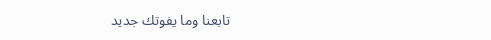تابعنا وما يفوتك جديد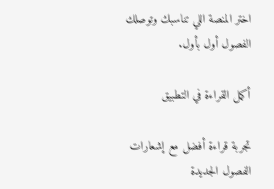اختر المنصة اللي تناسبك وتوصلك الفصول أول بأول.

أكمل القراءة في التطبيق

تجربة قراءة أفضل مع إشعارات الفصول الجديدة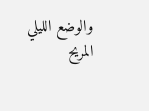والوضع الليلي المريح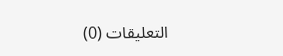التعليقات (0)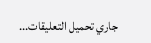جاري تحميل التعليقات...